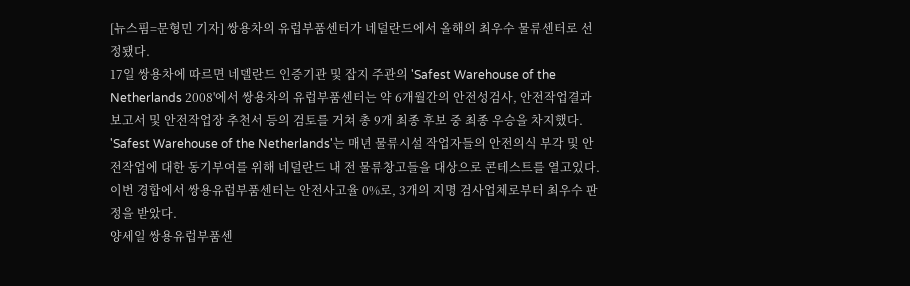[뉴스핌=문형민 기자] 쌍용차의 유럽부품센터가 네덜란드에서 올해의 최우수 물류센터로 선정됐다.
17일 쌍용차에 따르면 네델란드 인증기관 및 잡지 주관의 'Safest Warehouse of the Netherlands 2008'에서 쌍용차의 유럽부품센터는 약 6개월간의 안전성검사, 안전작업결과 보고서 및 안전작업장 추천서 등의 검토를 거쳐 총 9개 최종 후보 중 최종 우승을 차지했다.
'Safest Warehouse of the Netherlands'는 매년 물류시설 작업자들의 안전의식 부각 및 안전작업에 대한 동기부여를 위해 네덜란드 내 전 물류창고들을 대상으로 콘테스트를 열고있다.
이번 경합에서 쌍용유럽부품센터는 안전사고율 0%로, 3개의 지명 검사업체로부터 최우수 판정을 받았다.
양세일 쌍용유럽부품센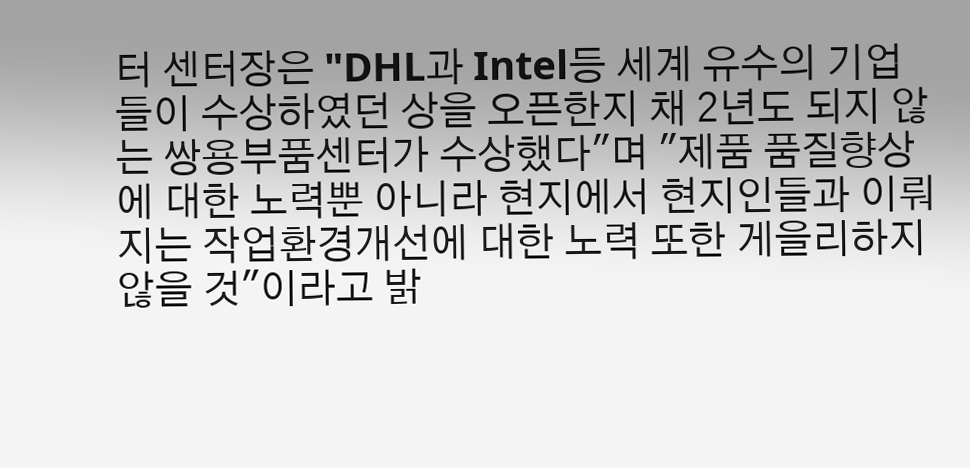터 센터장은 "DHL과 Intel등 세계 유수의 기업들이 수상하였던 상을 오픈한지 채 2년도 되지 않는 쌍용부품센터가 수상했다"며 "제품 품질향상에 대한 노력뿐 아니라 현지에서 현지인들과 이뤄지는 작업환경개선에 대한 노력 또한 게을리하지 않을 것"이라고 밝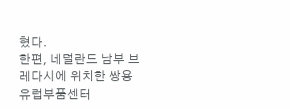혔다.
한편, 네덜란드 남부 브레다시에 위치한 쌍용유럽부품센터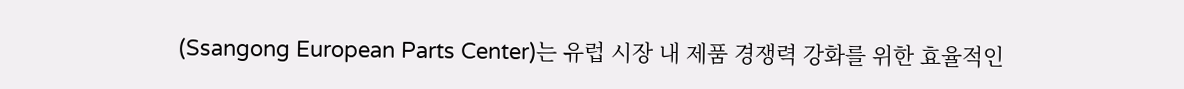(Ssangong European Parts Center)는 유럽 시장 내 제품 경쟁력 강화를 위한 효율적인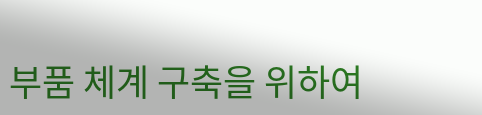부품 체계 구축을 위하여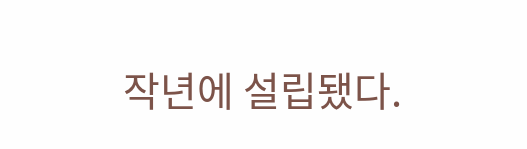작년에 설립됐다.